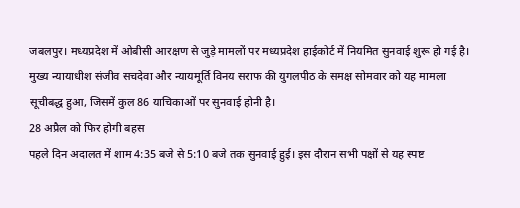जबलपुर। मध्यप्रदेश में ओबीसी आरक्षण से जुड़े मामलों पर मध्यप्रदेश हाईकोर्ट में नियमित सुनवाई शुरू हो गई है। मुख्य न्यायाधीश संजीव सचदेवा और न्यायमूर्ति विनय सराफ की युगलपीठ के समक्ष सोमवार को यह मामला सूचीबद्ध हुआ, जिसमें कुल 86 याचिकाओं पर सुनवाई होनी है।
28 अप्रैल को फिर होगी बहस
पहले दिन अदालत में शाम 4:35 बजे से 5:10 बजे तक सुनवाई हुई। इस दौरान सभी पक्षों से यह स्पष्ट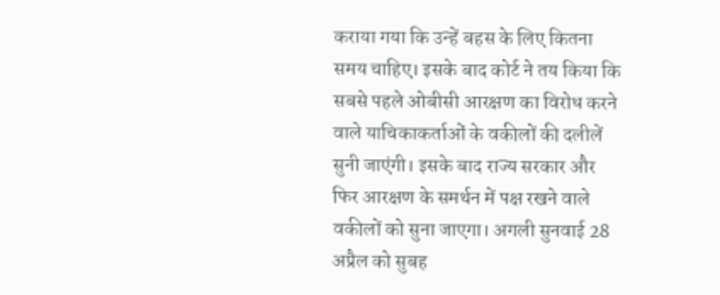कराया गया कि उन्हें बहस के लिए कितना समय चाहिए। इसके बाद कोर्ट ने तय किया कि सबसे पहले ओबीसी आरक्षण का विरोध करने वाले याचिकाकर्ताओं के वकीलों की दलीलें सुनी जाएंगी। इसके बाद राज्य सरकार और फिर आरक्षण के समर्थन में पक्ष रखने वाले वकीलों को सुना जाएगा। अगली सुनवाई 28 अप्रैल को सुबह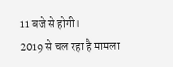11 बजे से होगी।
2019 से चल रहा है मामला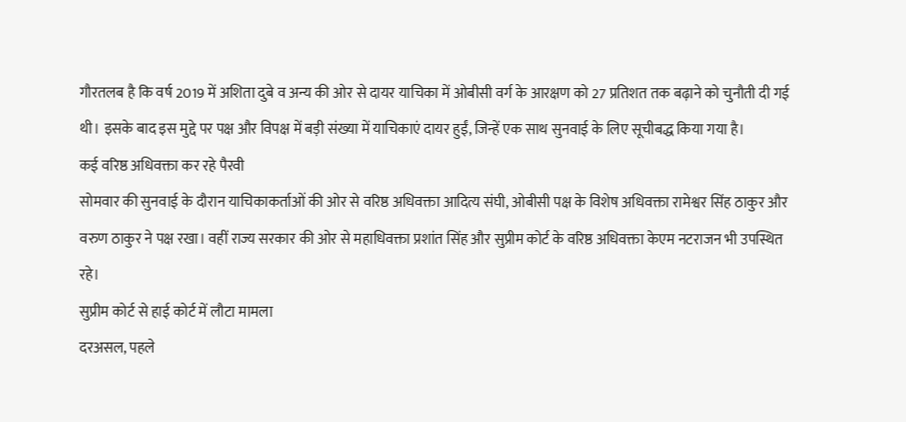गौरतलब है कि वर्ष 2019 में अशिता दुबे व अन्य की ओर से दायर याचिका में ओबीसी वर्ग के आरक्षण को 27 प्रतिशत तक बढ़ाने को चुनौती दी गई थी। इसके बाद इस मुद्दे पर पक्ष और विपक्ष में बड़ी संख्या में याचिकाएं दायर हुईं, जिन्हें एक साथ सुनवाई के लिए सूचीबद्ध किया गया है।
कई वरिष्ठ अधिवक्ता कर रहे पैरवी
सोमवार की सुनवाई के दौरान याचिकाकर्ताओं की ओर से वरिष्ठ अधिवक्ता आदित्य संघी, ओबीसी पक्ष के विशेष अधिवक्ता रामेश्वर सिंह ठाकुर और वरुण ठाकुर ने पक्ष रखा। वहीं राज्य सरकार की ओर से महाधिवक्ता प्रशांत सिंह और सुप्रीम कोर्ट के वरिष्ठ अधिवक्ता केएम नटराजन भी उपस्थित रहे।
सुप्रीम कोर्ट से हाई कोर्ट में लौटा मामला
दरअसल, पहले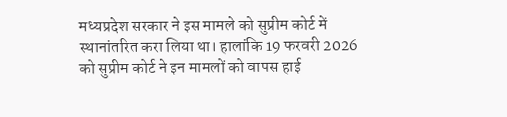मध्यप्रदेश सरकार ने इस मामले को सुप्रीम कोर्ट में स्थानांतरित करा लिया था। हालांकि 19 फरवरी 2026 को सुप्रीम कोर्ट ने इन मामलों को वापस हाई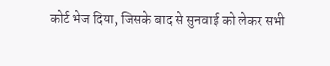कोर्ट भेज दिया, जिसके बाद से सुनवाई को लेकर सभी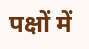पक्षों में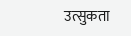उत्सुकता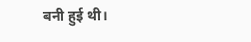बनी हुई थी।